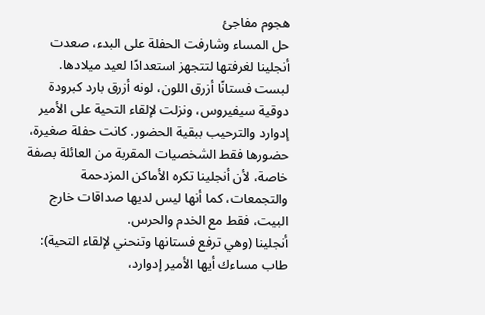هجوم مفاجئ
حل المساء وشارفت الحفلة على البدء، صعدت أنجلينا لغرفتها لتتجهز استعدادًا لعيد ميلادها. لبست فستانًا أزرق اللون، لونه أزرق بارد كبرودة دوقية سيفيروس، ونزلت لإلقاء التحية على الأمير إدوارد والترحيب ببقية الحضور. كانت حفلة صغيرة، حضورها فقط الشخصيات المقربة من العائلة بصفة خاصة، لأن أنجلينا تكره الأماكن المزدحمة والتجمعات، كما أنها ليس لديها صداقات خارج البيت، فقط مع الخدم والحرس.
أنجلينا (وهي ترفع فستانها وتنحني لإلقاء التحية): طاب مساءك أيها الأمير إدوارد،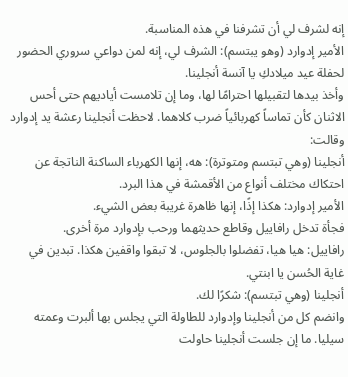إنه لشرف لي أن تشرفنا في هذه المناسبة.
الأمير إدوارد (وهو يبتسم): الشرف لي، إنه لمن دواعي سروري الحضور لحفلة عيد ميلادكِ يا آنسة أنجلينا.
وأخذ بيدها لتقبيلها احترامًا لها، وما إن تلامست أياديهم حتى أحس الاثنان كأن تماساً كهربائياً ضرب كلاهما. لاحظت أنجلينا رعشة يد إدوارد وقالت:
أنجلينا (وهي تبتسم ومتوترة): هه، إنها الكهرباء الساكنة الناتجة عن احتكاك مختلف أنواع من الأقمشة في هذا البرد.
الأمير إدوارد: هكذا إذًا، إنها ظاهرة غريبة بعض الشيء.
فجأة تدخل رافاييل وقاطع حديثهما ورحب بإدوارد مرة أخرى.
رافاييل: هيا هيا، تفضلوا بالجلوس، لا تبقوا واقفين هكذا. تبدين في غاية الحُسن يا ابنتي.
أنجلينا (وهي تبتسم): شكرًا لك.
وانضم كل من أنجلينا وإدوارد للطاولة التي يجلس بها ألبرت وعمته سيليا. ما إن جلست أنجلينا حاولت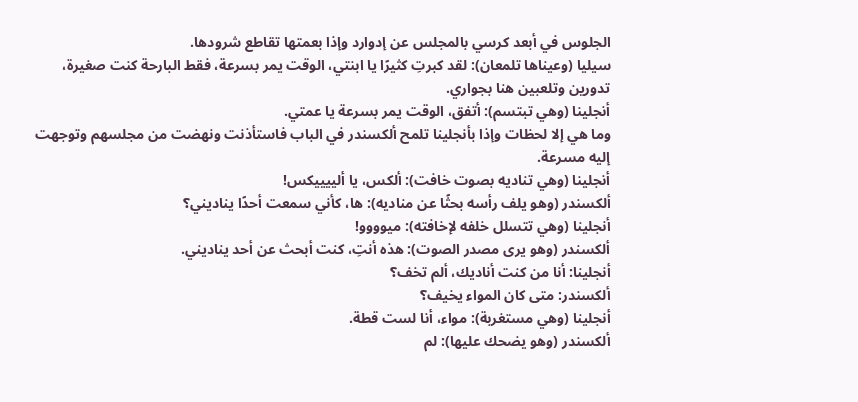الجلوس في أبعد كرسي بالمجلس عن إدوارد وإذا بعمتها تقاطع شرودها.
سيليا (وعيناها تلمعان): لقد كبرتِ كثيرًا يا ابنتي، الوقت يمر بسرعة، فقط البارحة كنت صغيرة، تدورين وتلعبين هنا بجواري.
أنجلينا (وهي تبتسم): أتفق، الوقت يمر بسرعة يا عمتي.
وما هي إلا لحظات وإذا بأنجلينا تلمح ألكسندر في الباب فاستأذنت ونهضت من مجلسهم وتوجهت إليه مسرعة.
أنجلينا (وهي تناديه بصوت خافت): ألكس، يا ألييييكس!
ألكسندر (وهو يلف رأسه بحثًا عن مناديه): ها، كأني سمعت أحدًا يناديني؟
أنجلينا (وهي تتسلل خلفه لإخافته): ميوووو!
ألكسندر (وهو يرى مصدر الصوت): هذه أنتِ، كنت أبحث عن أحد يناديني.
أنجلينا: أنا من كنت أناديك، ألم تخف؟
ألكسندر: متى كان المواء يخيف؟
أنجلينا (وهي مستغربة): مواء، أنا لست قطة.
ألكسندر (وهو يضحك عليها): لم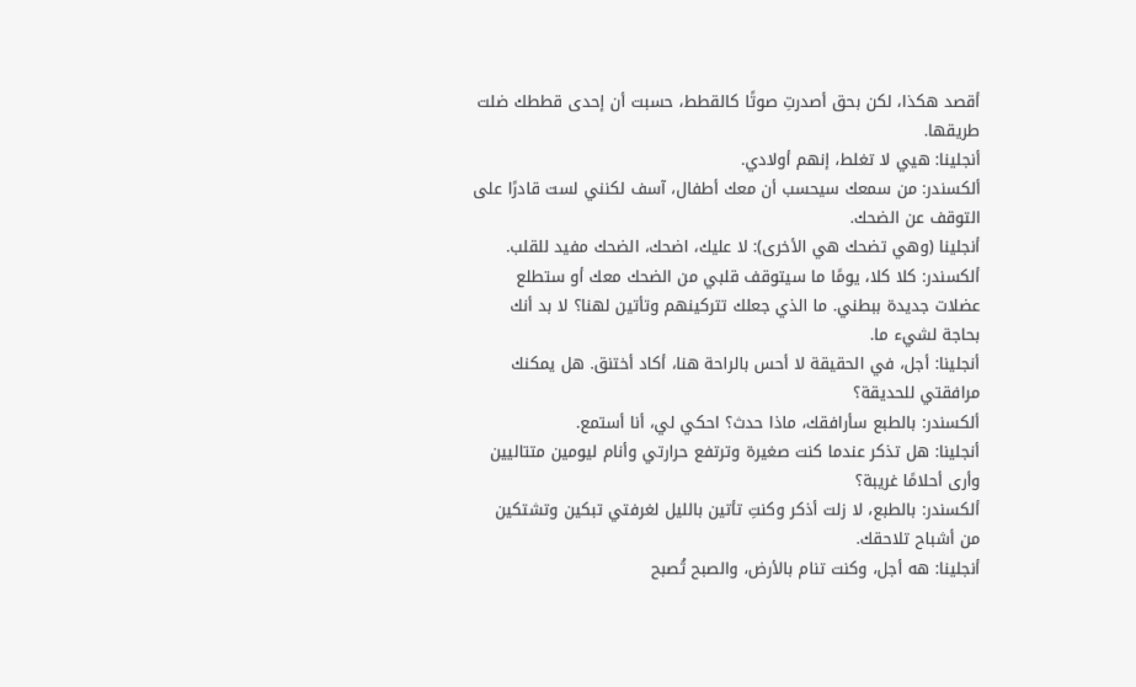أقصد هكذا، لكن بحق أصدرتِ صوتًا كالقطط، حسبت أن إحدى قططك ضلت طريقها.
أنجلينا: هيي لا تغلط، إنهم أولادي.
ألكسندر: من سمعك سيحسب أن معك أطفال، آسف لكنني لست قادرًا على التوقف عن الضحك.
أنجلينا (وهي تضحك هي الأخرى): لا عليك، اضحك، الضحك مفيد للقلب.
ألكسندر: كلا كلا، يومًا ما سيتوقف قلبي من الضحك معك أو ستطلع عضلات جديدة ببطني. ما الذي جعلك تتركينهم وتأتين لهنا؟ لا بد أنك بحاجة لشيء ما.
أنجلينا: أجل، في الحقيقة لا أحس بالراحة هنا، أكاد أختنق. هل يمكنك مرافقتي للحديقة؟
ألكسندر: بالطبع سأرافقك، ماذا حدث؟ احكي لي، أنا أستمع.
أنجلينا: هل تذكر عندما كنت صغيرة وترتفع حرارتي وأنام ليومين متتاليين وأرى أحلامًا غريبة؟
ألكسندر: بالطبع، لا زلت أذكر وكنتِ تأتين بالليل لغرفتي تبكين وتشتكين من أشباح تلاحقك.
أنجلينا: هه أجل، وكنت تنام بالأرض، والصبح تُصبح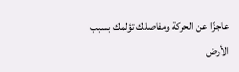عاجزًا عن الحركة ومفاصلك تؤلمك بسبب الأرض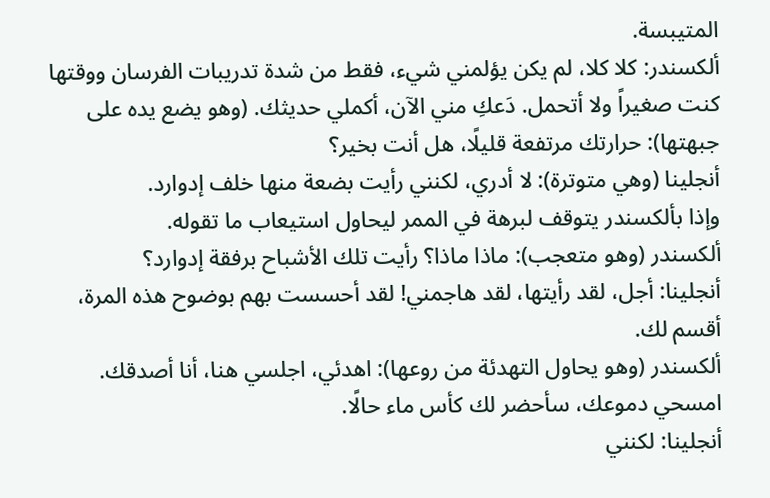المتيبسة.
ألكسندر: كلا كلا، لم يكن يؤلمني شيء، فقط من شدة تدريبات الفرسان ووقتها كنت صغيراً ولا أتحمل. دَعكِ مني الآن، أكملي حديثك. (وهو يضع يده على جبهتها): حرارتك مرتفعة قليلًا، هل أنت بخير؟
أنجلينا (وهي متوترة): لا أدري، لكنني رأيت بضعة منها خلف إدوارد.
وإذا بألكسندر يتوقف لبرهة في الممر ليحاول استيعاب ما تقوله.
ألكسندر (وهو متعجب): ماذا ماذا؟ رأيت تلك الأشباح برفقة إدوارد؟
أنجلينا: أجل، لقد رأيتها، لقد هاجمني! لقد أحسست بهم بوضوح هذه المرة، أقسم لك.
ألكسندر (وهو يحاول التهدئة من روعها): اهدئي، اجلسي هنا، أنا أصدقك. امسحي دموعك، سأحضر لك كأس ماء حالًا.
أنجلينا: لكنني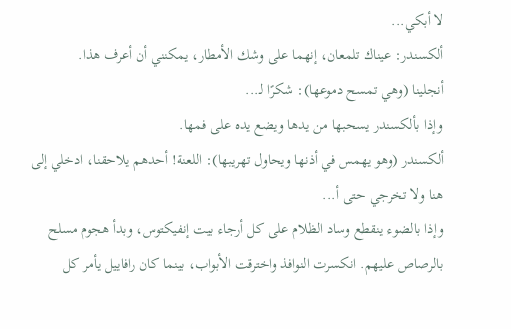لا أبكي...
ألكسندر: عيناك تلمعان، إنهما على وشك الأمطار، يمكنني أن أعرف هذا.
أنجلينا (وهي تمسح دموعها): شكرًا لـ...
وإذا بألكسندر يسحبها من يدها ويضع يده على فمها.
ألكسندر (وهو يهمس في أذنها ويحاول تهريبها): اللعنة! أحدهم يلاحقنا، ادخلي إلى هنا ولا تخرجي حتى أ...
وإذا بالضوء ينقطع وساد الظلام على كل أرجاء بيت إنفيكتوس، وبدأ هجوم مسلح بالرصاص عليهم. انكسرت النوافذ واخترقت الأبواب، بينما كان رافاييل يأمر كل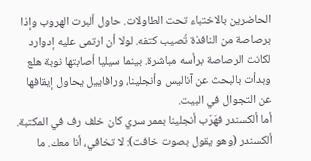الحاضرين بالاختباء تحت الطاولات. حاول ألبرت الهروب وإذا برصاصة من النافذة تُصيب كتفه. لولا أن ارتمى عليه إدوارد لكانت الرصاصة برأسه مباشرة. بينما سيليا أصابتها نوبة هلع وبدأت بالبحث عن آناليس وأنجلينا، ورافاييل يحاول إيقافها عن التجوال في البيت.
أما ألكسندر فهَرّب أنجلينا بممر سري كان خلف رف في المكتبة.
ألكسندر (وهو يقول بصوت خافت): لا تخافي، أنا معك. ما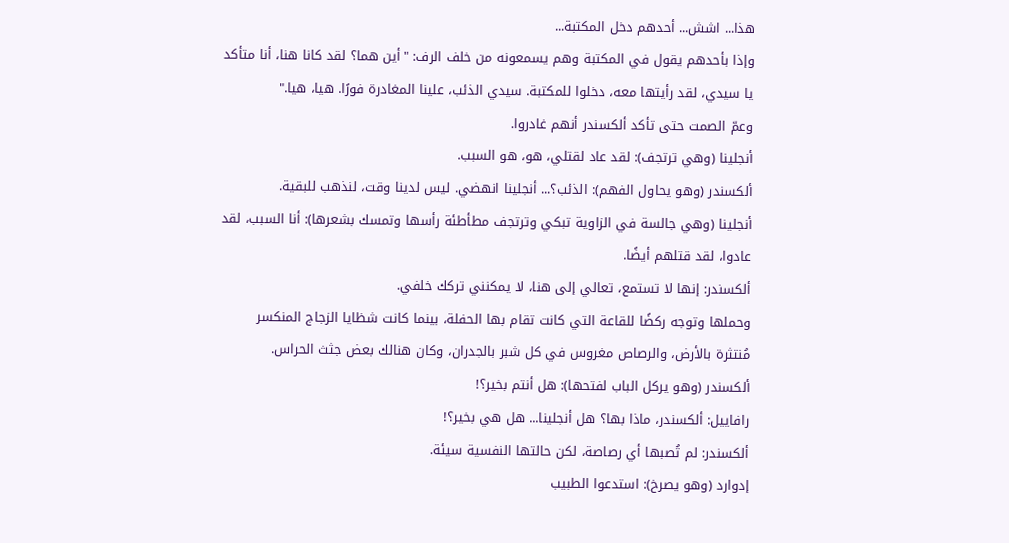هذا... اشش... أحدهم دخل المكتبة...
وإذا بأحدهم يقول في المكتبة وهم يسمعونه من خلف الرف: "أين هما؟ لقد كانا هنا، أنا متأكد يا سيدي، لقد رأيتها معه، دخلوا للمكتبة. سيدي الذئب، علينا المغادرة فورًا. هيا، هيا."
وعمّ الصمت حتى تأكد ألكسندر أنهم غادروا.
أنجلينا (وهي ترتجف): لقد عاد لقتلي، هو، هو السبب.
ألكسندر (وهو يحاول الفهم): الذئب؟... أنجلينا انهضي. ليس لدينا وقت، لنذهب للبقية.
أنجلينا (وهي جالسة في الزاوية تبكي وترتجف مطأطئة رأسها وتمسك بشعرها): أنا السبب، لقد عادوا، لقد قتلهم أيضًا.
ألكسندر: إنها لا تستمع، تعالي إلى هنا، لا يمكنني تركك خلفي.
وحملها وتوجه ركضًا للقاعة التي كانت تقام بها الحفلة، بينما كانت شظايا الزجاج المنكسر مُنتثرة بالأرض، والرصاص مغروس في كل شبر بالجدران، وكان هنالك بعض جثث الحراس.
ألكسندر (وهو يركل الباب لفتحها): هل أنتم بخير؟!
رافاييل: ألكسندر، ماذا بها؟ هل أنجلينا... هل هي بخير؟!
ألكسندر: لم تُصبها أي رصاصة، لكن حالتها النفسية سيئة.
إدوارد (وهو يصرخ): استدعوا الطبيب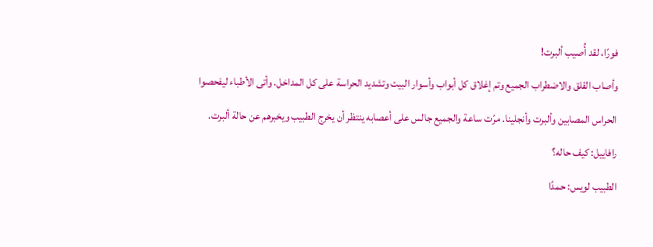فورًا، لقد أُصيب ألبرت!
وأصاب القلق والاضطراب الجميع وتم إغلاق كل أبواب وأسوار البيت وتشديد الحراسة على كل المداخل. وأتى الأطباء ليفحصوا الحراس المصابين وألبرت وأنجلينا. مرّت ساعة والجميع جالس على أعصابه ينتظر أن يخرج الطبيب ويخبرهم عن حالة ألبرت.
رافاييل: كيف حاله؟
الطبيب لويس: حمدًا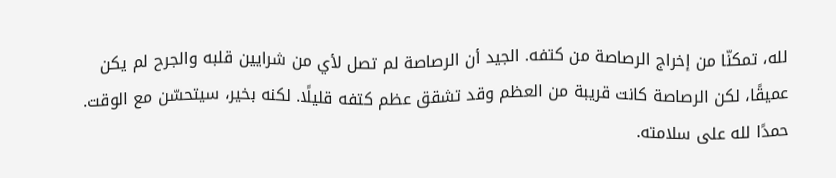لله، تمكنّا من إخراج الرصاصة من كتفه. الجيد أن الرصاصة لم تصل لأي من شرايين قلبه والجرح لم يكن عميقًا، لكن الرصاصة كانت قريبة من العظم وقد تشقق عظم كتفه قليلًا. لكنه بخير، سيتحسّن مع الوقت. حمدًا لله على سلامته.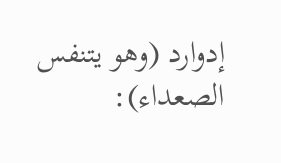إدوارد (وهو يتنفس الصعداء):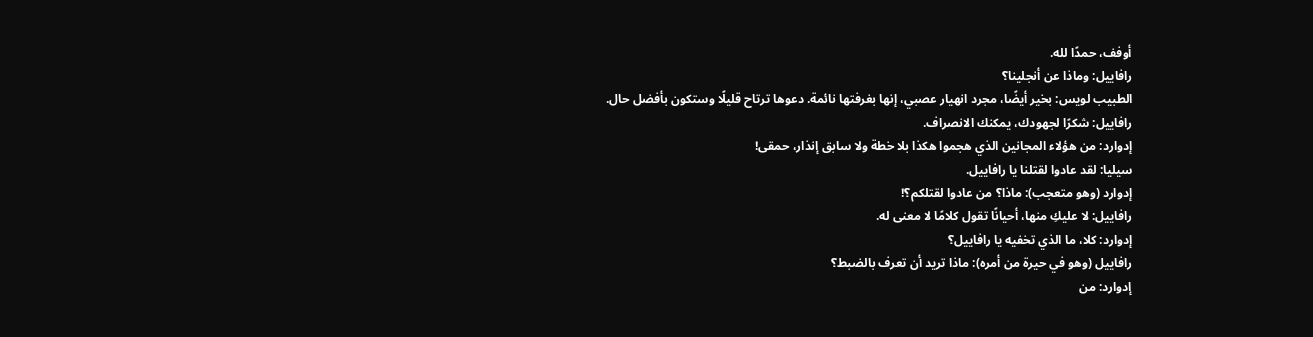أوفف، حمدًا لله.
رافاييل: وماذا عن أنجلينا؟
الطبيب لويس: بخير أيضًا، مجرد انهيار عصبي، إنها بغرفتها نائمة. دعوها ترتاح قليلًا وستكون بأفضل حال.
رافاييل: شكرًا لجهودك، يمكنك الانصراف.
إدوارد: من هؤلاء المجانين الذي هجموا هكذا بلا خطة ولا سابق إنذار، حمقى!
سيليا: لقد عادوا لقتلنا يا رافاييل.
إدوارد (وهو متعجب): ماذا؟ من عادوا لقتلكم؟!
رافاييل: لا عليكِ منها، أحيانًا تقول كلامًا لا معنى له.
إدوارد: كلا، ما الذي تخفيه يا رافاييل؟
رافاييل (وهو في حيرة من أمره): ماذا تريد أن تعرف بالضبط؟
إدوارد: من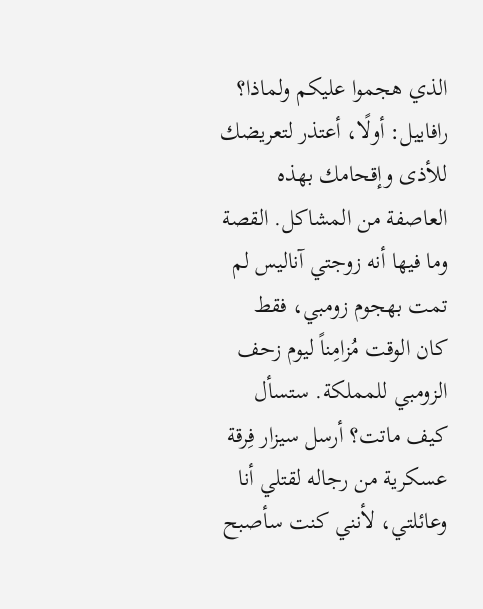الذي هجموا عليكم ولماذا؟
رافاييل: أولًا، أعتذر لتعريضك للأذى وإقحامك بهذه العاصفة من المشاكل. القصة وما فيها أنه زوجتي آناليس لم تمت بهجوم زومبي، فقط كان الوقت مُزامِناً ليوم زحف الزومبي للمملكة. ستسأل كيف ماتت؟ أرسل سيزار فِرقة عسكرية من رجاله لقتلي أنا وعائلتي، لأنني كنت سأصبح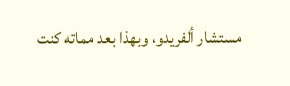مستشار ألفريدو، وبهذا بعد مماته كنت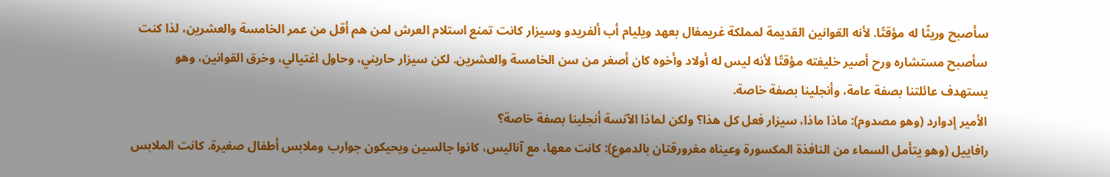سأصبح وريثًا له مؤقتًا. لأنه القوانين القديمة لمملكة غريمفال بعهد ويليام أب ألفريدو وسيزار كانت تمنع استلام العرش لمن هم أقل من عمر الخامسة والعشرين، لذا كنت سأصبح مستشاره ورح أصير خليفته مؤقتًا لأنه ليس له أولاد وأخوه كان أصغر من سن الخامسة والعشرين. لكن سيزار حاربني، وحاول اغتيالي، وخرق القوانين، وهو يستهدف عائلتنا بصفة عامة، وأنجلينا بصفة خاصة.
الأمير إدوارد (وهو مصدوم): ماذا ماذا، سيزار فعل كل هذا؟ ولكن لماذا الآنسة أنجلينا بصفة خاصة؟
رافاييل (وهو يتأمل السماء من النافذة المكسورة وعيناه مغرورقتان بالدموع): كانت معها، مع آناليس، كانوا جالسين ويحيكون جوارب وملابس أطفال صغيرة. كانت الملابس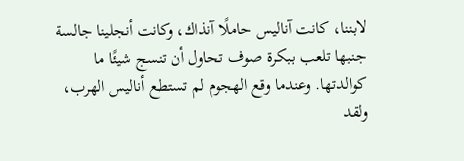لابننا، كانت آناليس حاملًا آنذاك، وكانت أنجلينا جالسة جنبها تلعب ببكرة صوف تحاول أن تنسج شيئًا ما كوالدتها. وعندما وقع الهجوم لم تستطع أناليس الهرب، ولقد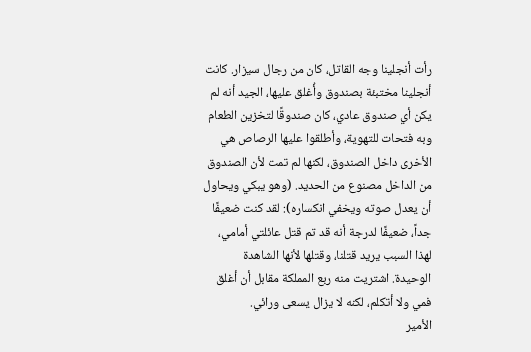رأت أنجلينا وجه القاتل، كان من رجال سيزار. كانت أنجلينا مختبئة بصندوق وأُغلق عليها، الجيد أنه لم يكن أي صندوق عادي، كان صندوقًا لتخزين الطعام وبه فتحات للتهوية، وأطلقوا عليها الرصاص هي الأخرى داخل الصندوق، لكنها لم تمت لأن الصندوق من الداخل مصنوع من الحديد. (وهو يبكي ويحاول أن يعدل صوته ويخفي انكساره): لقد كنت ضعيفًا جداً، ضعيفًا لدرجة أنه قد تم قتل عائلتي أمامي، لهذا السبب يريد قتلنا، وقتلها لأنها الشاهدة الوحيدة. اشتريت منه ربع المملكة مقابل أن أغلق فمي ولا أتكلم، لكنه لا يزال يسعى ورائي.
الأمير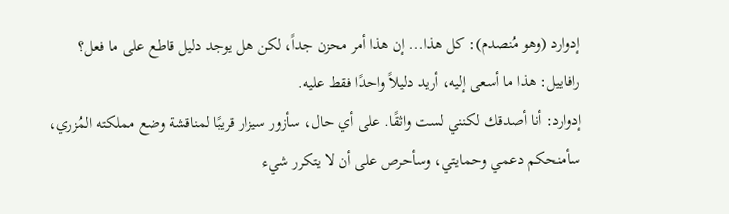إدوارد (وهو مُنصدم): كل هذا... إن هذا أمر محزن جداً، لكن هل يوجد دليل قاطع على ما فعل؟
رافاييل: هذا ما أسعى إليه، أريد دليلاً واحدًا فقط عليه.
إدوارد: أنا أصدقك لكنني لست واثقًا. على أي حال، سأزور سيزار قريبًا لمناقشة وضع مملكته المُزري، سأمنحكم دعمي وحمايتي، وسأحرص على أن لا يتكرر شيء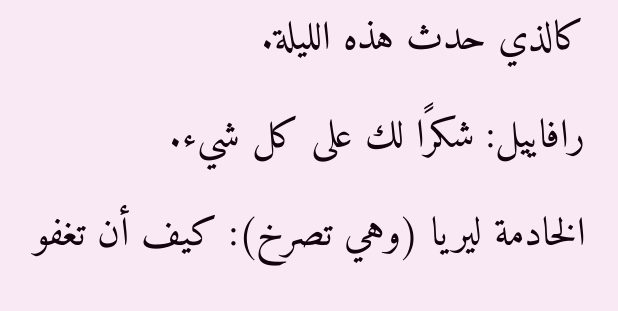كالذي حدث هذه الليلة.
رافاييل: شكرًا لك على كل شيء.
الخادمة ليريا (وهي تصرخ): كيف أن تغفو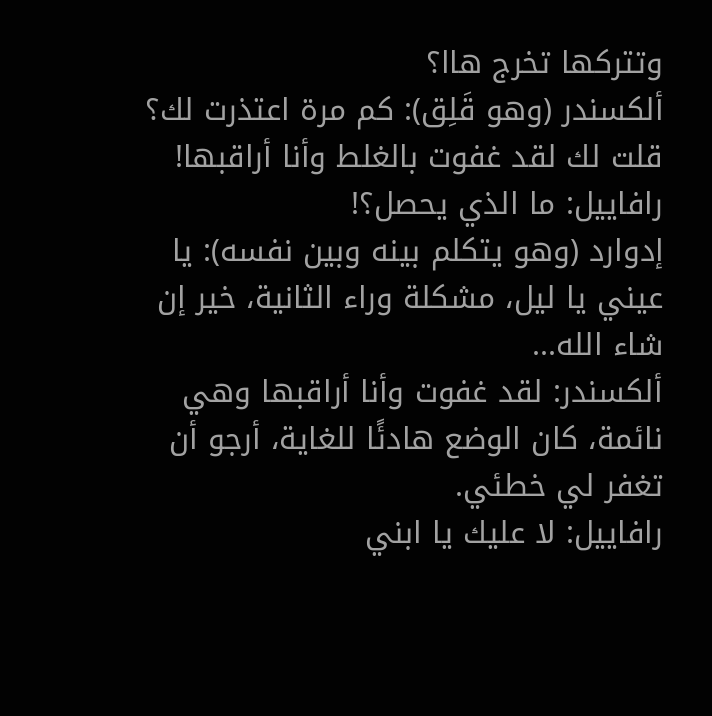وتتركها تخرج هاا؟
ألكسندر (وهو قَلِق): كم مرة اعتذرت لك؟ قلت لك لقد غفوت بالغلط وأنا أراقبها!
رافاييل: ما الذي يحصل؟!
إدوارد (وهو يتكلم بينه وبين نفسه): يا عيني يا ليل، مشكلة وراء الثانية، خير إن شاء الله...
ألكسندر: لقد غفوت وأنا أراقبها وهي نائمة، كان الوضع هادئًا للغاية، أرجو أن تغفر لي خطئي.
رافاييل: لا عليك يا ابني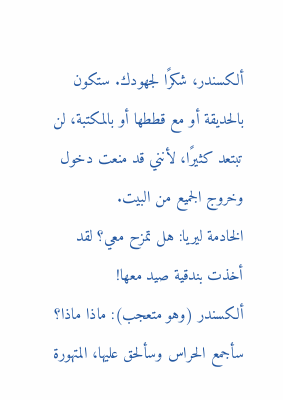ألكسندر، شكرًا لجهودك. ستكون بالحديقة أو مع قططها أو بالمكتبة، لن تبتعد كثيرًا، لأنني قد منعت دخول وخروج الجميع من البيت.
الخادمة ليريا: هل تمزح معي؟ لقد أخذت بندقية صيد معها!
ألكسندر (وهو متعجب): ماذا ماذا؟ سأجمع الحراس وسألحق عليها، المتهورة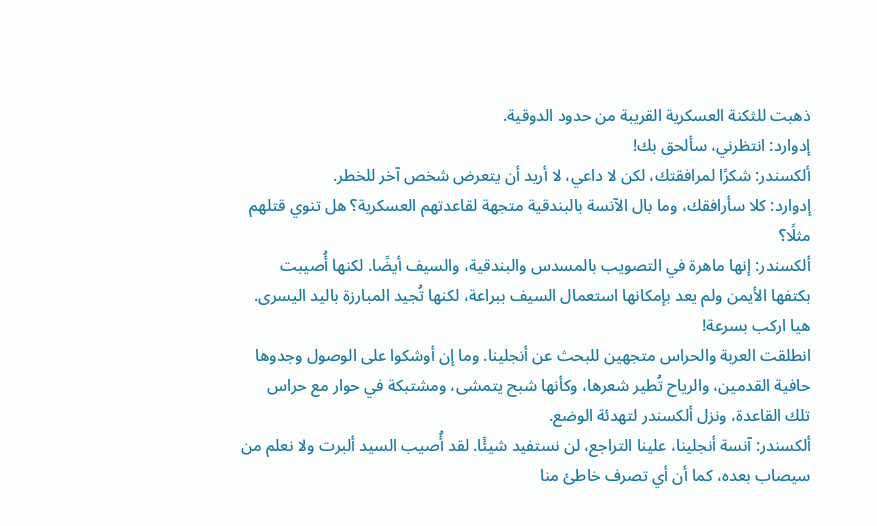ذهبت للثكنة العسكرية القريبة من حدود الدوقية.
إدوارد: انتظرني، سألحق بك!
ألكسندر: شكرًا لمرافقتك، لكن لا داعي، لا أريد أن يتعرض شخص آخر للخطر.
إدوارد: كلا سأرافقك، وما بال الآنسة بالبندقية متجهة لقاعدتهم العسكرية؟ هل تنوي قتلهم مثلًا؟
ألكسندر: إنها ماهرة في التصويب بالمسدس والبندقية، والسيف أيضًا. لكنها أُصيبت بكتفها الأيمن ولم يعد بإمكانها استعمال السيف ببراعة، لكنها تُجيد المبارزة باليد اليسرى. هيا اركب بسرعة!
انطلقت العربة والحراس متجهين للبحث عن أنجلينا. وما إن أوشكوا على الوصول وجدوها حافية القدمين، والرياح تُطير شعرها، وكأنها شبح يتمشى، ومشتبكة في حوار مع حراس تلك القاعدة، ونزل ألكسندر لتهدئة الوضع.
ألكسندر: آنسة أنجلينا، علينا التراجع، لن نستفيد شيئًا. لقد أُصيب السيد ألبرت ولا نعلم من سيصاب بعده، كما أن أي تصرف خاطئ منا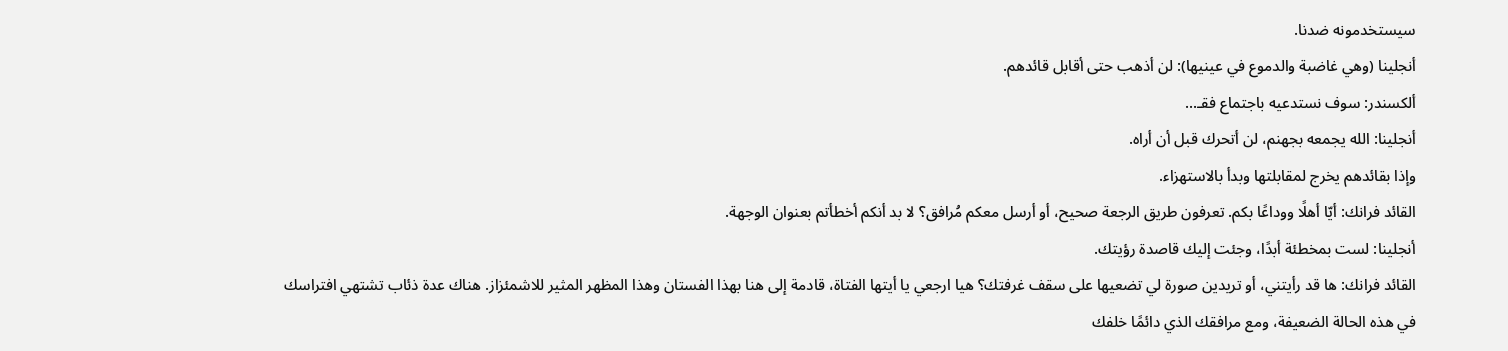سيستخدمونه ضدنا.
أنجلينا (وهي غاضبة والدموع في عينيها): لن أذهب حتى أقابل قائدهم.
ألكسندر: سوف نستدعيه باجتماع فقـ...
أنجلينا: الله يجمعه بجهنم، لن أتحرك قبل أن أراه.
وإذا بقائدهم يخرج لمقابلتها وبدأ بالاستهزاء.
القائد فرانك: أيّا أهلًا ووداعًا بكم. تعرفون طريق الرجعة صحيح، أو أرسل معكم مُرافق؟ لا بد أنكم أخطأتم بعنوان الوجهة.
أنجلينا: لست بمخطئة أبدًا، وجئت إليك قاصدة رؤيتك.
القائد فرانك: ها قد رأيتني، أو تريدين صورة لي تضعيها على سقف غرفتك؟ هيا ارجعي يا أيتها الفتاة، قادمة إلى هنا بهذا الفستان وهذا المظهر المثير للاشمئزاز. هناك عدة ذئاب تشتهي افتراسك في هذه الحالة الضعيفة، ومع مرافقك الذي دائمًا خلفك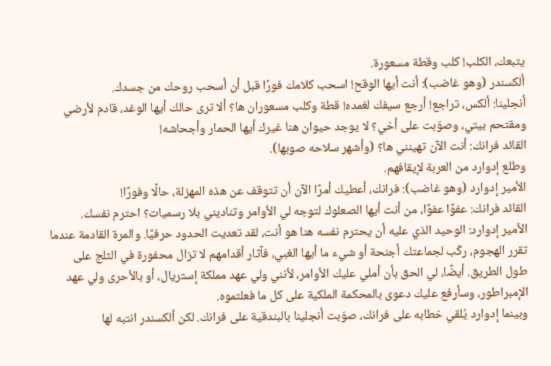يتبعك، الكلب! كلب وقطة مسعورة.
ألكسندر (وهو غاضب): أنت أيها الوقح! اسحب كلامك فورًا قبل أن أسحب روحك من جسدك.
أنجلينا: ألكس، تراجع! أرجع سيفك لغمده! قطة وكلب مسعوران ها؟ ألا ترى حالك أيها الوغد، قادم لأرضي ومقتحم بيتي، وصوّبت على أخي؟ لا يوجد حيوان هنا غيرك أيها الحمار وأجحاشه!
القائد فرانك: أنت الآن تهينني ها؟ (وأشهر سلاحه صوبها).
وطلع إدوارد من العربة لإيقافهم.
الأمير إدوارد (وهو غاضب): فرانك، أعطيك أمرًا الآن أن تتوقف عن هذه المهزلة، حالًا وفورًا!
القائد فرانك: عفوًا عفوًا، من أنت أيها الصعلوك لتوجه لي الأوامر وتناديني بلا رسميات؟ احترم نفسك.
الأمير إدوارد: الوحيد الذي عليه أن يحترم نفسه هنا هو أنت، لقد تعديت الحدود حرفيًا. والمرة القادمة عندما تقرر الهجوم، ركّب لجماعتك أجنحة أو شيء ما أيها الغبي، فآثار أقدامهم لا تزال محفورة في الثلج على طول الطريق. أيضًا، لي الحق بأن أملي عليك الأوامر، لأنني ولي عهد مملكة إستريال، أو بالأحرى ولي عهد الإمبراطور، وسأرفع عليك دعوى بالمحكمة الملكية على كل ما فعلتموه.
وبينما إدوارد يُلقي خطابه على فرانك، صوّبت أنجلينا بالبندقية على فرانك. لكن ألكسندر انتبه لها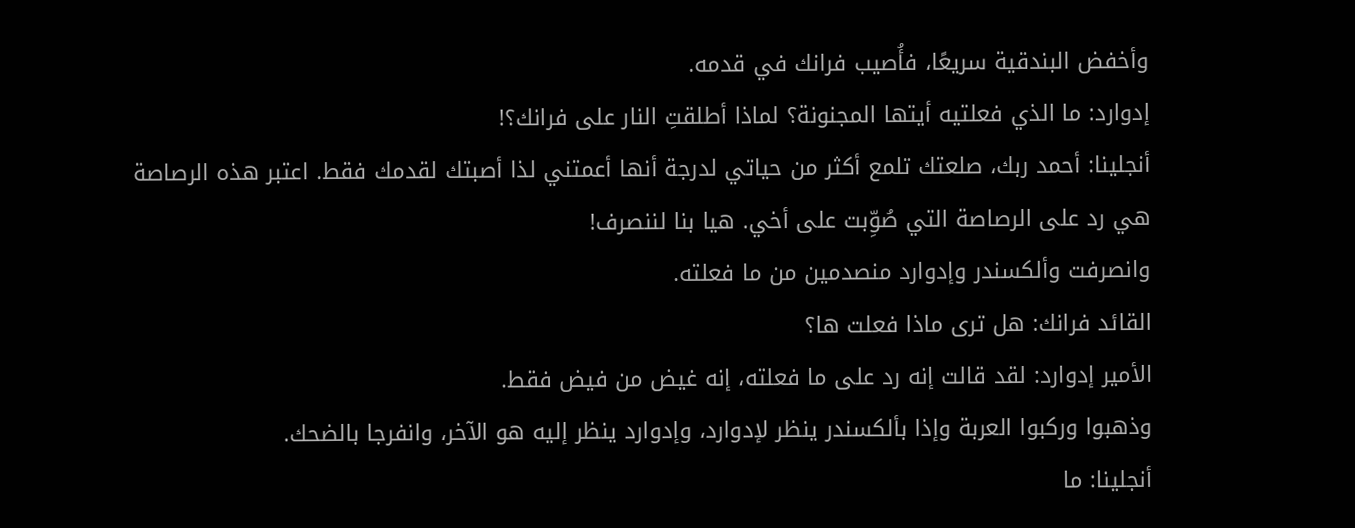وأخفض البندقية سريعًا، فأُصيب فرانك في قدمه.
إدوارد: ما الذي فعلتيه أيتها المجنونة؟ لماذا أطلقتِ النار على فرانك؟!
أنجلينا: أحمد ربك، صلعتك تلمع أكثر من حياتي لدرجة أنها أعمتني لذا أصبتك لقدمك فقط. اعتبر هذه الرصاصة هي رد على الرصاصة التي صُوِّبت على أخي. هيا بنا لننصرف!
وانصرفت وألكسندر وإدوارد منصدمين من ما فعلته.
القائد فرانك: هل ترى ماذا فعلت ها؟
الأمير إدوارد: لقد قالت إنه رد على ما فعلته، إنه غيض من فيض فقط.
وذهبوا وركبوا العربة وإذا بألكسندر ينظر لإدوارد، وإدوارد ينظر إليه هو الآخر، وانفرجا بالضحك.
أنجلينا: ما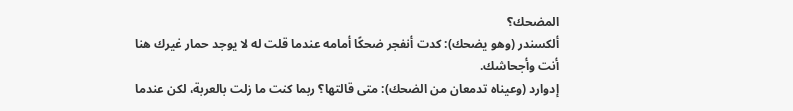المضحك؟
ألكسندر (وهو يضحك): كدت أنفجر ضحكًا أمامه عندما قلت له لا يوجد حمار غيرك هنا أنت وأجحاشك.
إدوارد (وعيناه تدمعان من الضحك): متى قالتها؟ ربما كنت ما زلت بالعربة، لكن عندما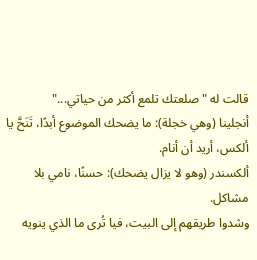قالت له "صلعتك تلمع أكثر من حياتي..."
أنجلينا (وهي خجلة): ما يضحك الموضوع أبدًا، تَنَحَّ يا ألكس، أريد أن أنام.
ألكسندر (وهو لا يزال يضحك): حسنًا، نامي بلا مشاكل.
وشدوا طريقهم إلى البيت، فيا تُرى ما الذي ينويه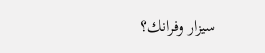سيزار وفرانك؟